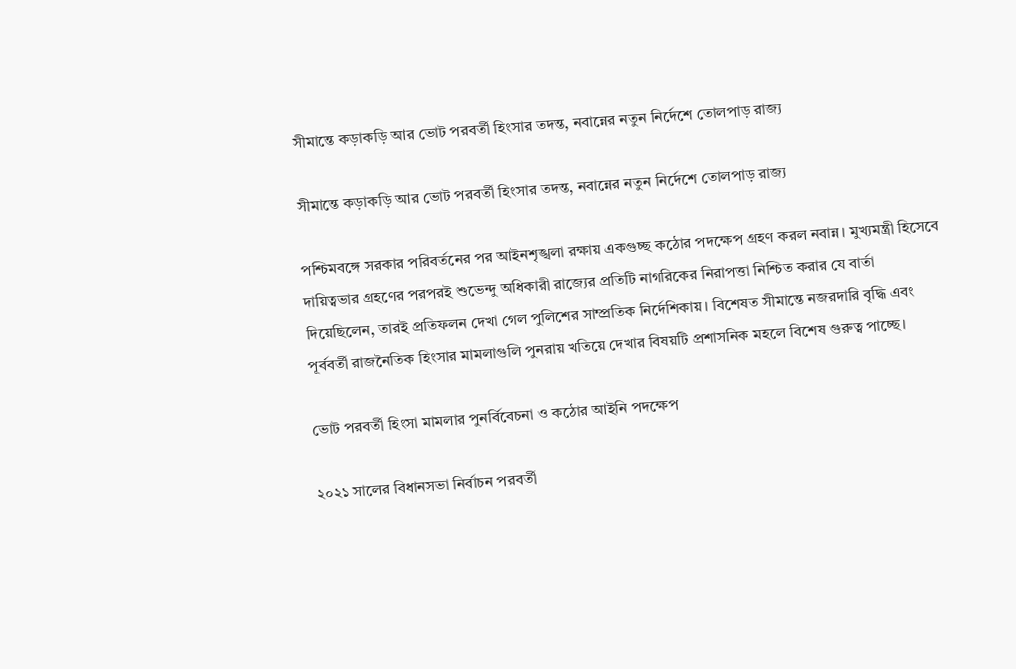সীমান্তে কড়াকড়ি আর ভোট পরবর্তী হিংসার তদন্ত, নবান্নের নতুন নির্দেশে তোলপাড় রাজ্য

সীমান্তে কড়াকড়ি আর ভোট পরবর্তী হিংসার তদন্ত, নবান্নের নতুন নির্দেশে তোলপাড় রাজ্য

পশ্চিমবঙ্গে সরকার পরিবর্তনের পর আইনশৃঙ্খলা রক্ষায় একগুচ্ছ কঠোর পদক্ষেপ গ্রহণ করল নবান্ন। মুখ্যমন্ত্রী হিসেবে দায়িত্বভার গ্রহণের পরপরই শুভেন্দু অধিকারী রাজ্যের প্রতিটি নাগরিকের নিরাপত্তা নিশ্চিত করার যে বার্তা দিয়েছিলেন, তারই প্রতিফলন দেখা গেল পুলিশের সাম্প্রতিক নির্দেশিকায়। বিশেষত সীমান্তে নজরদারি বৃদ্ধি এবং পূর্ববর্তী রাজনৈতিক হিংসার মামলাগুলি পুনরায় খতিয়ে দেখার বিষয়টি প্রশাসনিক মহলে বিশেষ গুরুত্ব পাচ্ছে।

ভোট পরবর্তী হিংসা মামলার পুনর্বিবেচনা ও কঠোর আইনি পদক্ষেপ

২০২১ সালের বিধানসভা নির্বাচন পরবর্তী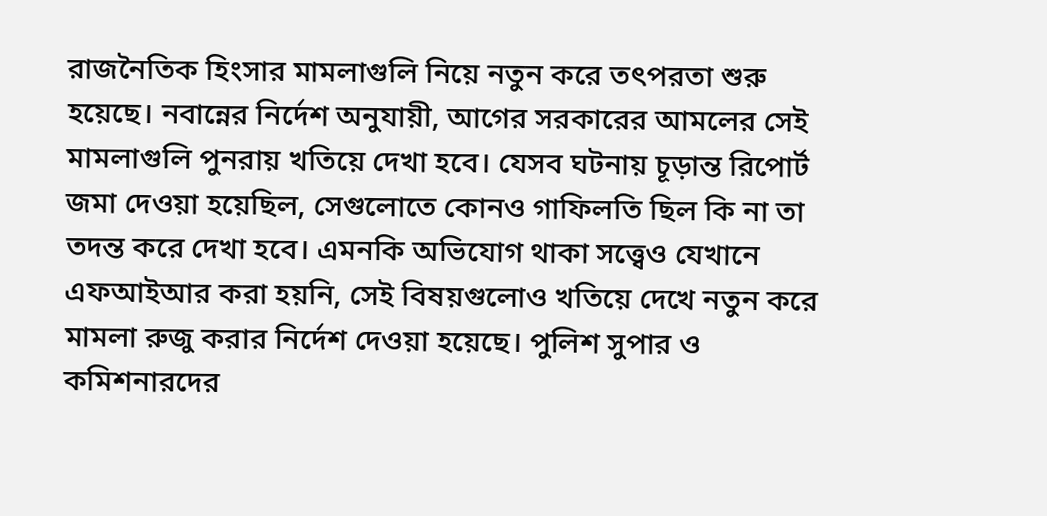রাজনৈতিক হিংসার মামলাগুলি নিয়ে নতুন করে তৎপরতা শুরু হয়েছে। নবান্নের নির্দেশ অনুযায়ী, আগের সরকারের আমলের সেই মামলাগুলি পুনরায় খতিয়ে দেখা হবে। যেসব ঘটনায় চূড়ান্ত রিপোর্ট জমা দেওয়া হয়েছিল, সেগুলোতে কোনও গাফিলতি ছিল কি না তা তদন্ত করে দেখা হবে। এমনকি অভিযোগ থাকা সত্ত্বেও যেখানে এফআইআর করা হয়নি, সেই বিষয়গুলোও খতিয়ে দেখে নতুন করে মামলা রুজু করার নির্দেশ দেওয়া হয়েছে। পুলিশ সুপার ও কমিশনারদের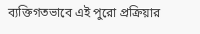ব্যক্তিগতভাবে এই পুরো প্রক্রিয়ার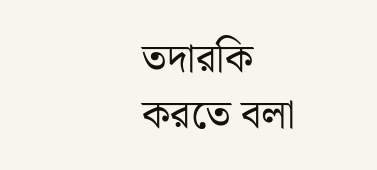তদারকি করতে বলা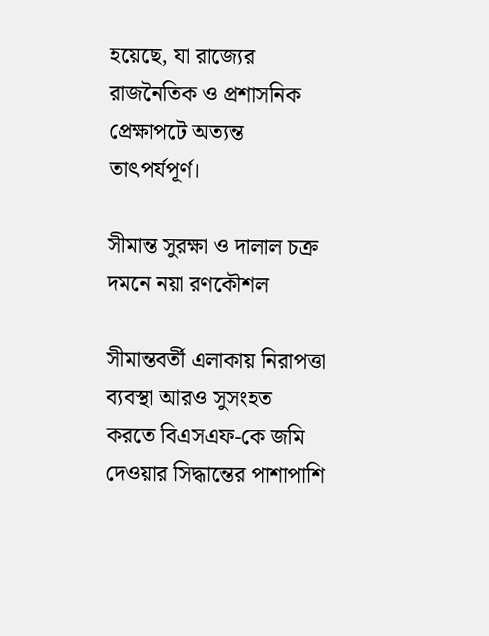হয়েছে, যা রাজ্যের রাজনৈতিক ও প্রশাসনিক প্রেক্ষাপটে অত্যন্ত তাৎপর্যপূর্ণ।

সীমান্ত সুরক্ষা ও দালাল চক্র দমনে নয়া রণকৌশল

সীমান্তবর্তী এলাকায় নিরাপত্তা ব্যবস্থা আরও সুসংহত করতে বিএসএফ-কে জমি দেওয়ার সিদ্ধান্তের পাশাপাশি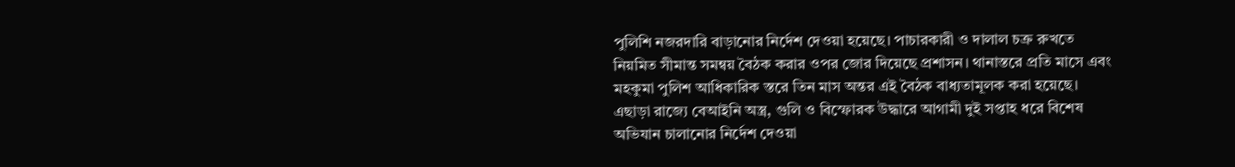পুলিশি নজরদারি বাড়ানোর নির্দেশ দেওয়া হয়েছে। পাচারকারী ও দালাল চক্র রুখতে নিয়মিত সীমান্ত সমন্বয় বৈঠক করার ওপর জোর দিয়েছে প্রশাসন। থানাস্তরে প্রতি মাসে এবং মহকুমা পুলিশ আধিকারিক স্তরে তিন মাস অন্তর এই বৈঠক বাধ্যতামূলক করা হয়েছে। এছাড়া রাজ্যে বেআইনি অস্ত্র, গুলি ও বিস্ফোরক উদ্ধারে আগামী দুই সপ্তাহ ধরে বিশেষ অভিযান চালানোর নির্দেশ দেওয়া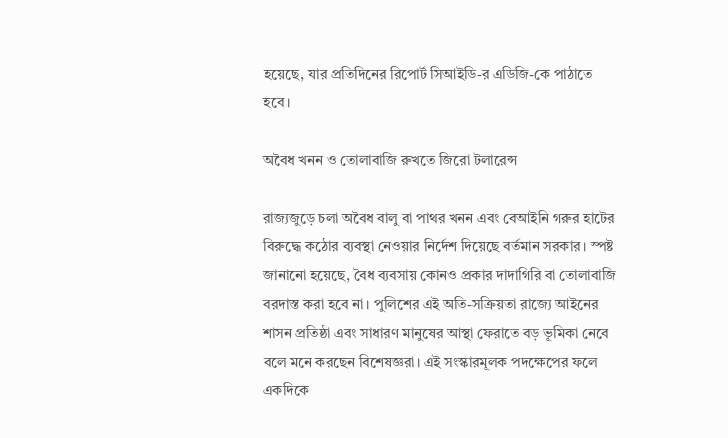হয়েছে, যার প্রতিদিনের রিপোর্ট সিআইডি-র এডিজি-কে পাঠাতে হবে।

অবৈধ খনন ও তোলাবাজি রুখতে জিরো টলারেন্স

রাজ্যজুড়ে চলা অবৈধ বালু বা পাথর খনন এবং বেআইনি গরুর হাটের বিরুদ্ধে কঠোর ব্যবস্থা নেওয়ার নির্দেশ দিয়েছে বর্তমান সরকার। স্পষ্ট জানানো হয়েছে, বৈধ ব্যবসায় কোনও প্রকার দাদাগিরি বা তোলাবাজি বরদাস্ত করা হবে না। পুলিশের এই অতি-সক্রিয়তা রাজ্যে আইনের শাসন প্রতিষ্ঠা এবং সাধারণ মানুষের আস্থা ফেরাতে বড় ভূমিকা নেবে বলে মনে করছেন বিশেষজ্ঞরা। এই সংস্কারমূলক পদক্ষেপের ফলে একদিকে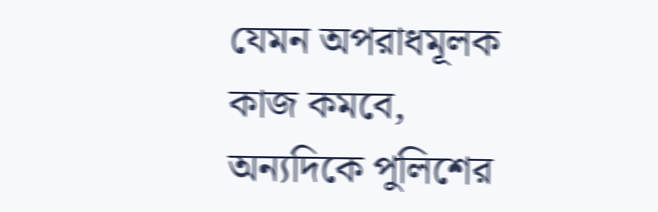যেমন অপরাধমূলক কাজ কমবে, অন্যদিকে পুলিশের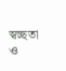স্বচ্ছতা ও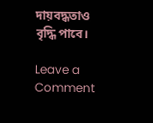দায়বদ্ধতাও বৃদ্ধি পাবে।

Leave a Comment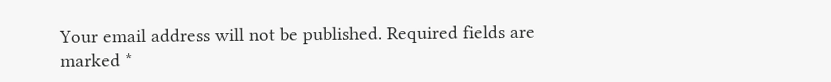Your email address will not be published. Required fields are marked *